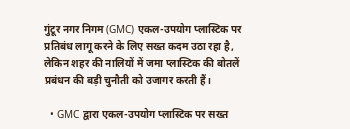गुंटूर नगर निगम (GMC) एकल-उपयोग प्लास्टिक पर प्रतिबंध लागू करने के लिए सख्त कदम उठा रहा है, लेकिन शहर की नालियों में जमा प्लास्टिक की बोतलें प्रबंधन की बड़ी चुनौती को उजागर करती हैं।

  • GMC द्वारा एकल-उपयोग प्लास्टिक पर सख्त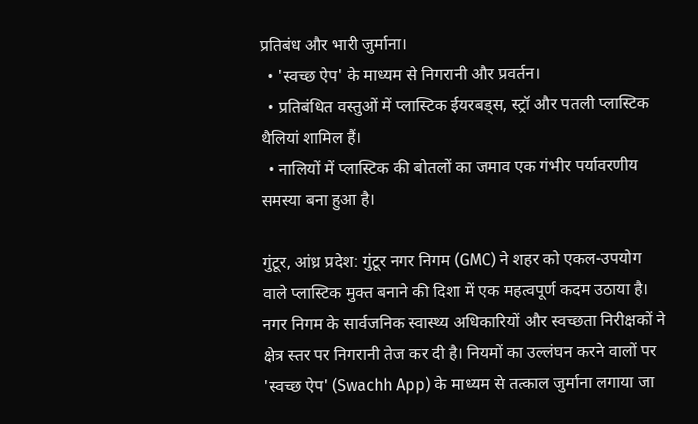प्रतिबंध और भारी जुर्माना।
  • 'स्वच्छ ऐप' के माध्यम से निगरानी और प्रवर्तन।
  • प्रतिबंधित वस्तुओं में प्लास्टिक ईयरबड्स, स्ट्रॉ और पतली प्लास्टिक थैलियां शामिल हैं।
  • नालियों में प्लास्टिक की बोतलों का जमाव एक गंभीर पर्यावरणीय समस्या बना हुआ है।

गुंटूर, आंध्र प्रदेश: गुंटूर नगर निगम (GMC) ने शहर को एकल-उपयोग वाले प्लास्टिक मुक्त बनाने की दिशा में एक महत्वपूर्ण कदम उठाया है। नगर निगम के सार्वजनिक स्वास्थ्य अधिकारियों और स्वच्छता निरीक्षकों ने क्षेत्र स्तर पर निगरानी तेज कर दी है। नियमों का उल्लंघन करने वालों पर 'स्वच्छ ऐप' (Swachh App) के माध्यम से तत्काल जुर्माना लगाया जा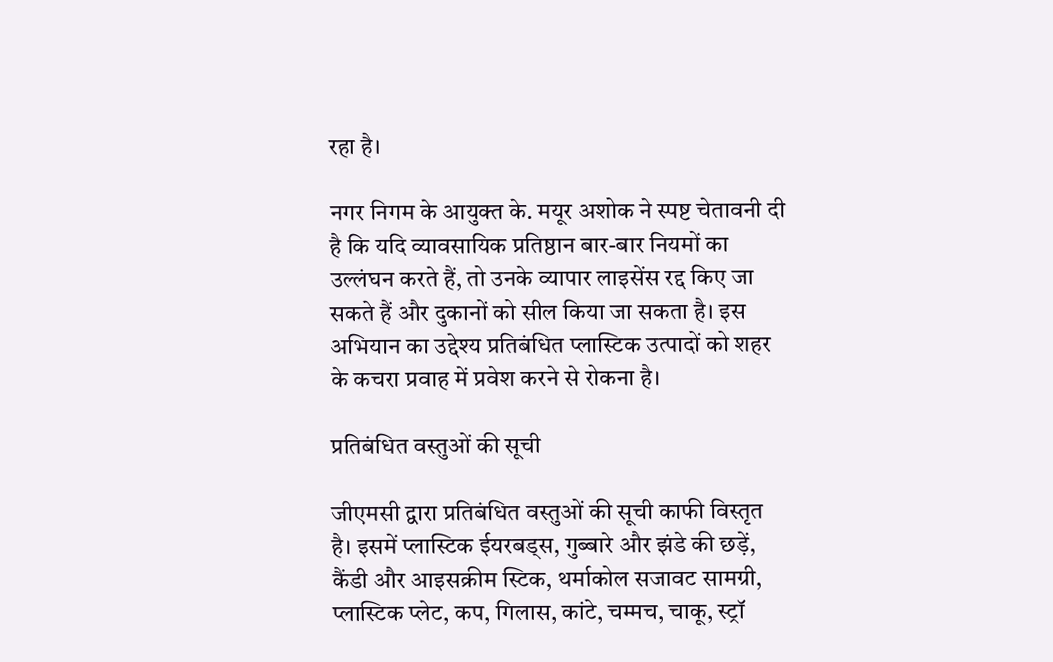रहा है।

नगर निगम के आयुक्त के. मयूर अशोक ने स्पष्ट चेतावनी दी है कि यदि व्यावसायिक प्रतिष्ठान बार-बार नियमों का उल्लंघन करते हैं, तो उनके व्यापार लाइसेंस रद्द किए जा सकते हैं और दुकानों को सील किया जा सकता है। इस अभियान का उद्देश्य प्रतिबंधित प्लास्टिक उत्पादों को शहर के कचरा प्रवाह में प्रवेश करने से रोकना है।

प्रतिबंधित वस्तुओं की सूची

जीएमसी द्वारा प्रतिबंधित वस्तुओं की सूची काफी विस्तृत है। इसमें प्लास्टिक ईयरबड्स, गुब्बारे और झंडे की छड़ें, कैंडी और आइसक्रीम स्टिक, थर्माकोल सजावट सामग्री, प्लास्टिक प्लेट, कप, गिलास, कांटे, चम्मच, चाकू, स्ट्रॉ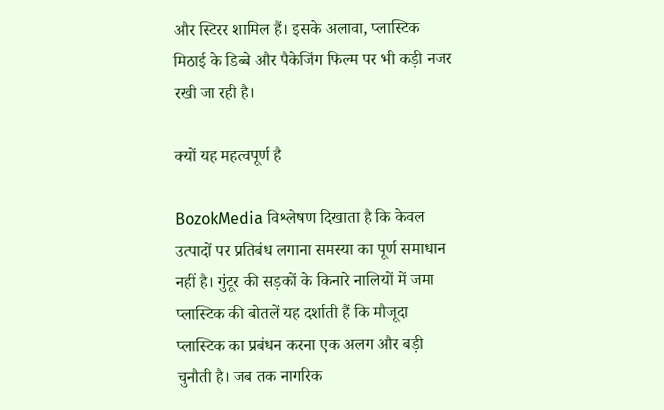और स्टिरर शामिल हैं। इसके अलावा, प्लास्टिक मिठाई के डिब्बे और पैकेजिंग फिल्म पर भी कड़ी नजर रखी जा रही है।

क्यों यह महत्वपूर्ण है

BozokMedia विश्लेषण दिखाता है कि केवल उत्पादों पर प्रतिबंध लगाना समस्या का पूर्ण समाधान नहीं है। गुंटूर की सड़कों के किनारे नालियों में जमा प्लास्टिक की बोतलें यह दर्शाती हैं कि मौजूदा प्लास्टिक का प्रबंधन करना एक अलग और बड़ी चुनौती है। जब तक नागरिक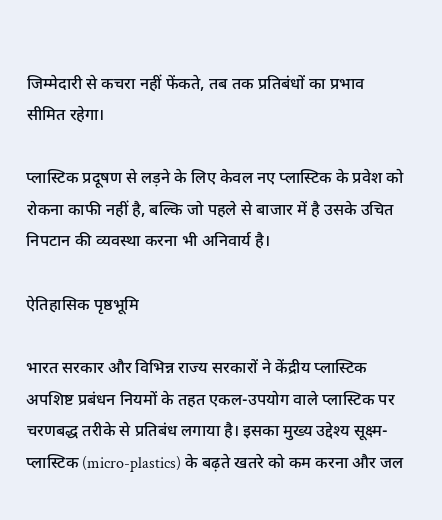जिम्मेदारी से कचरा नहीं फेंकते, तब तक प्रतिबंधों का प्रभाव सीमित रहेगा।

प्लास्टिक प्रदूषण से लड़ने के लिए केवल नए प्लास्टिक के प्रवेश को रोकना काफी नहीं है, बल्कि जो पहले से बाजार में है उसके उचित निपटान की व्यवस्था करना भी अनिवार्य है।

ऐतिहासिक पृष्ठभूमि

भारत सरकार और विभिन्न राज्य सरकारों ने केंद्रीय प्लास्टिक अपशिष्ट प्रबंधन नियमों के तहत एकल-उपयोग वाले प्लास्टिक पर चरणबद्ध तरीके से प्रतिबंध लगाया है। इसका मुख्य उद्देश्य सूक्ष्म-प्लास्टिक (micro-plastics) के बढ़ते खतरे को कम करना और जल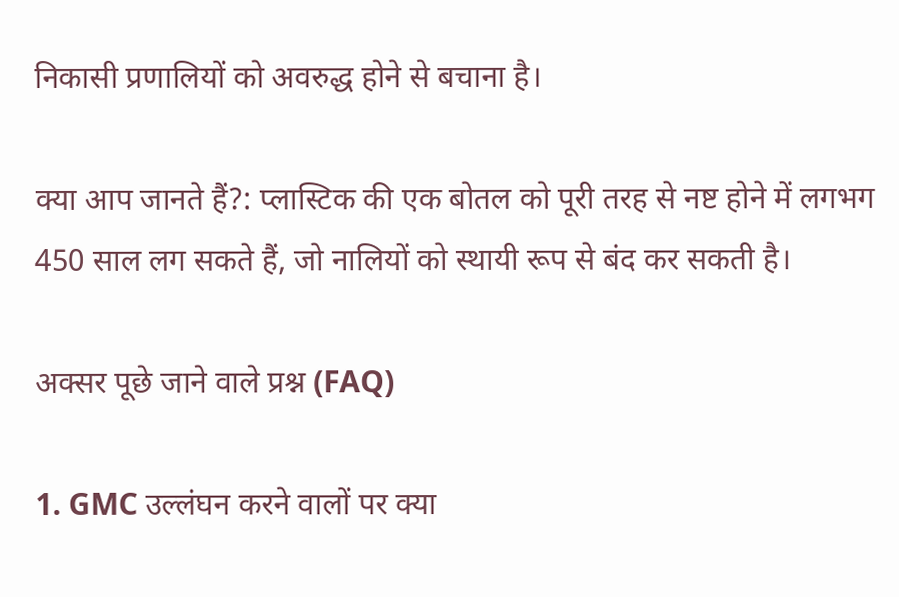निकासी प्रणालियों को अवरुद्ध होने से बचाना है।

क्या आप जानते हैं?: प्लास्टिक की एक बोतल को पूरी तरह से नष्ट होने में लगभग 450 साल लग सकते हैं, जो नालियों को स्थायी रूप से बंद कर सकती है।

अक्सर पूछे जाने वाले प्रश्न (FAQ)

1. GMC उल्लंघन करने वालों पर क्या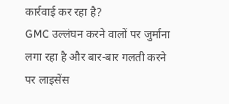कार्रवाई कर रहा है?
GMC उल्लंघन करने वालों पर जुर्माना लगा रहा है और बार-बार गलती करने पर लाइसेंस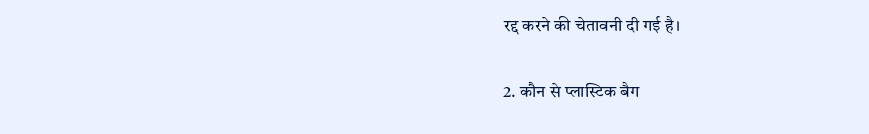रद्द करने की चेतावनी दी गई है।

2. कौन से प्लास्टिक बैग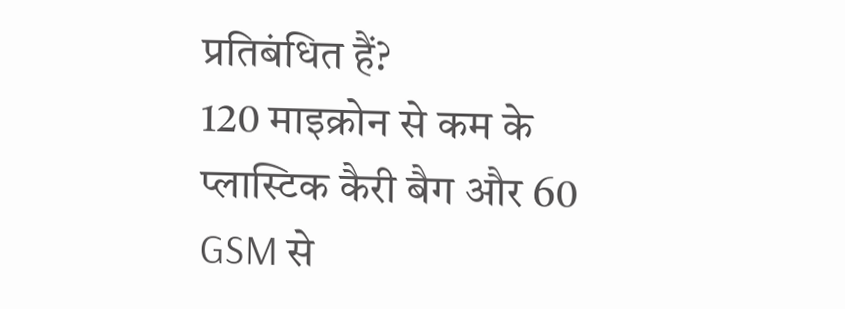प्रतिबंधित हैं?
120 माइक्रोन से कम के प्लास्टिक कैरी बैग और 60 GSM से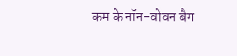कम के नॉन-वोवन बैग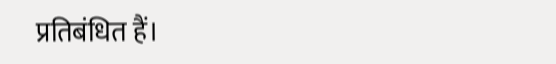प्रतिबंधित हैं।